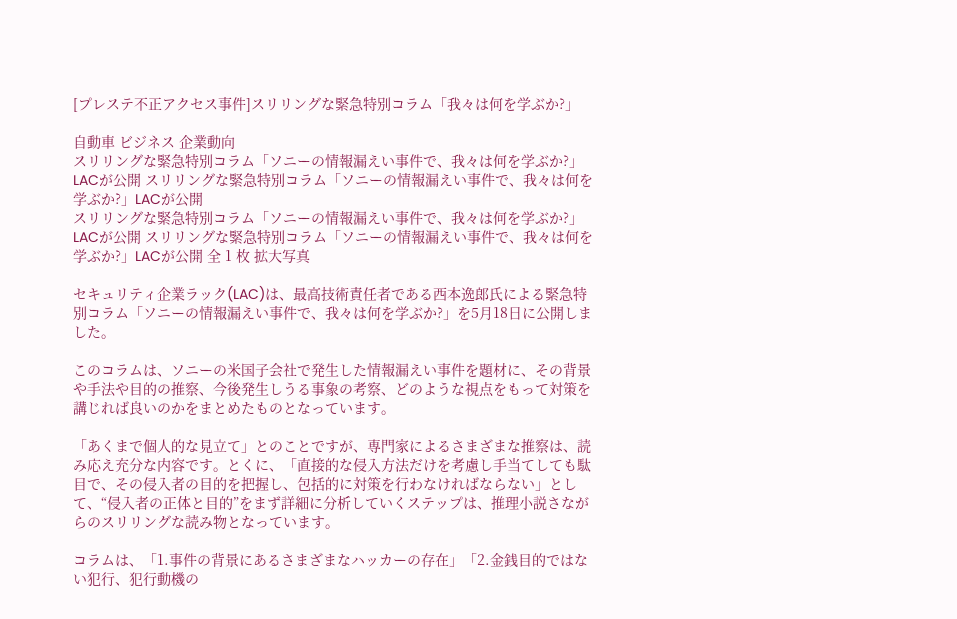[プレステ不正アクセス事件]スリリングな緊急特別コラム「我々は何を学ぶか?」

自動車 ビジネス 企業動向
スリリングな緊急特別コラム「ソニーの情報漏えい事件で、我々は何を学ぶか?」LACが公開 スリリングな緊急特別コラム「ソニーの情報漏えい事件で、我々は何を学ぶか?」LACが公開
スリリングな緊急特別コラム「ソニーの情報漏えい事件で、我々は何を学ぶか?」LACが公開 スリリングな緊急特別コラム「ソニーの情報漏えい事件で、我々は何を学ぶか?」LACが公開 全 1 枚 拡大写真

セキュリティ企業ラック(LAC)は、最高技術責任者である西本逸郎氏による緊急特別コラム「ソニーの情報漏えい事件で、我々は何を学ぶか?」を5月18日に公開しました。

このコラムは、ソニーの米国子会社で発生した情報漏えい事件を題材に、その背景や手法や目的の推察、今後発生しうる事象の考察、どのような視点をもって対策を講じれば良いのかをまとめたものとなっています。

「あくまで個人的な見立て」とのことですが、専門家によるさまざまな推察は、読み応え充分な内容です。とくに、「直接的な侵入方法だけを考慮し手当てしても駄目で、その侵入者の目的を把握し、包括的に対策を行わなければならない」として、“侵入者の正体と目的”をまず詳細に分析していくステップは、推理小説さながらのスリリングな読み物となっています。

コラムは、「1.事件の背景にあるさまざまなハッカーの存在」「2.金銭目的ではない犯行、犯行動機の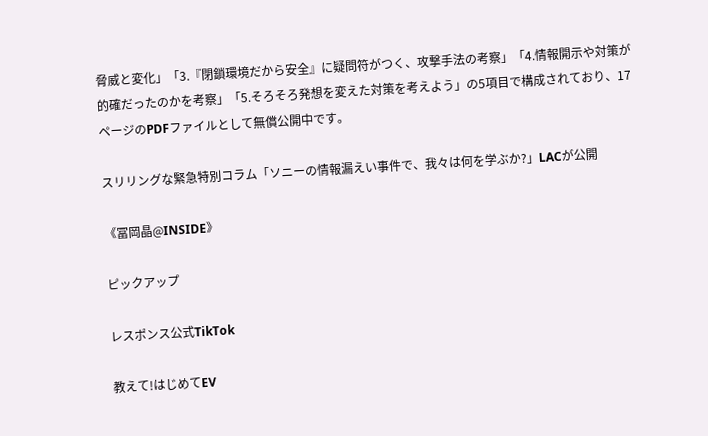脅威と変化」「3.『閉鎖環境だから安全』に疑問符がつく、攻撃手法の考察」「4.情報開示や対策が的確だったのかを考察」「5.そろそろ発想を変えた対策を考えよう」の5項目で構成されており、17ページのPDFファイルとして無償公開中です。

スリリングな緊急特別コラム「ソニーの情報漏えい事件で、我々は何を学ぶか?」LACが公開

《冨岡晶@INSIDE》

ピックアップ

レスポンス公式TikTok

教えて!はじめてEV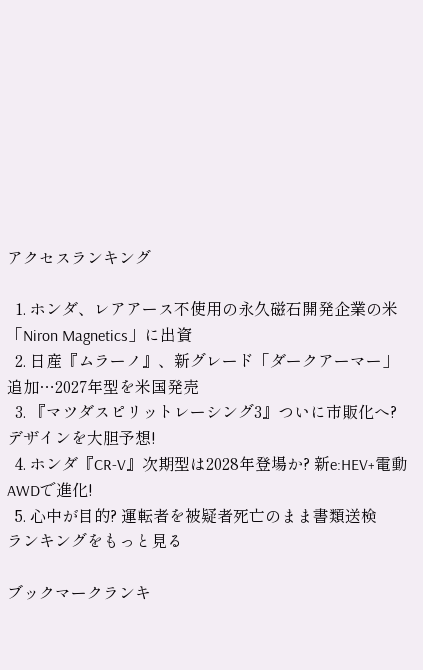アクセスランキング

  1. ホンダ、レアアース不使用の永久磁石開発企業の米「Niron Magnetics」に出資
  2. 日産『ムラーノ』、新グレード「ダークアーマー」追加…2027年型を米国発売
  3. 『マツダスピリットレーシング3』ついに市販化へ? デザインを大胆予想!
  4. ホンダ『CR-V』次期型は2028年登場か? 新e:HEV+電動AWDで進化!
  5. 心中が目的? 運転者を被疑者死亡のまま書類送検
ランキングをもっと見る

ブックマークランキ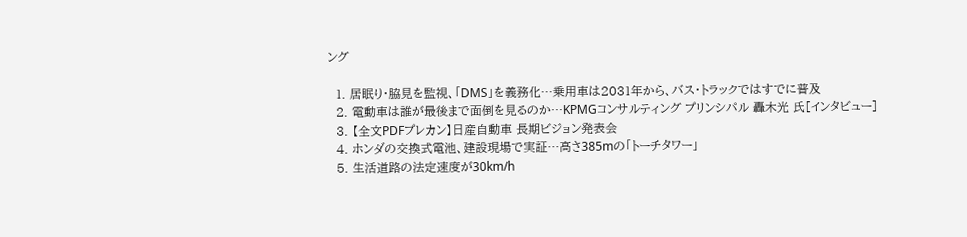ング

  1. 居眠り・脇見を監視、「DMS」を義務化…乗用車は2031年から、バス・トラックではすでに普及
  2. 電動車は誰が最後まで面倒を見るのか…KPMGコンサルティング プリンシパル 轟木光 氏[インタビュー]
  3. 【全文PDFプレカン】日産自動車 長期ビジョン発表会
  4. ホンダの交換式電池、建設現場で実証…高さ385mの「トーチタワー」
  5. 生活道路の法定速度が30km/h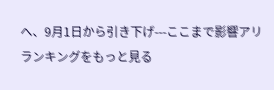へ、9月1日から引き下げ---ここまで影響アリ
ランキングをもっと見る